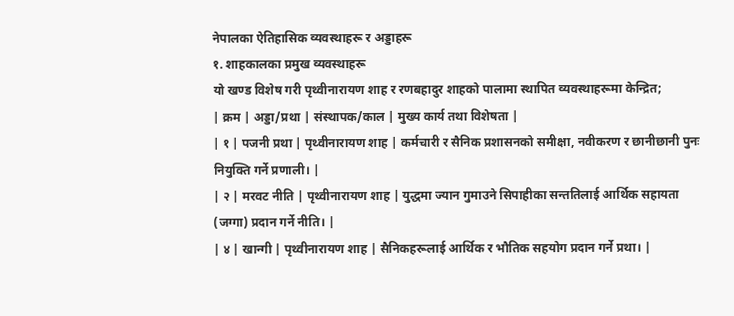नेपालका ऐतिहासिक व्यवस्थाहरू र अड्डाहरू
१. शाहकालका प्रमुख व्यवस्थाहरू
यो खण्ड विशेष गरी पृथ्वीनारायण शाह र रणबहादुर शाहको पालामा स्थापित व्यवस्थाहरूमा केन्द्रित;
| क्रम | अड्डा/प्रथा | संस्थापक/काल | मुख्य कार्य तथा विशेषता |
| १ | पजनी प्रथा | पृथ्वीनारायण शाह | कर्मचारी र सैनिक प्रशासनको समीक्षा, नवीकरण र छानीछानी पुनः नियुक्ति गर्ने प्रणाली। |
| २ | मरवट नीति | पृथ्वीनारायण शाह | युद्धमा ज्यान गुमाउने सिपाहीका सन्ततिलाई आर्थिक सहायता (जग्गा) प्रदान गर्ने नीति। |
| ४ | खान्गी | पृथ्वीनारायण शाह | सैनिकहरूलाई आर्थिक र भौतिक सहयोग प्रदान गर्ने प्रथा। |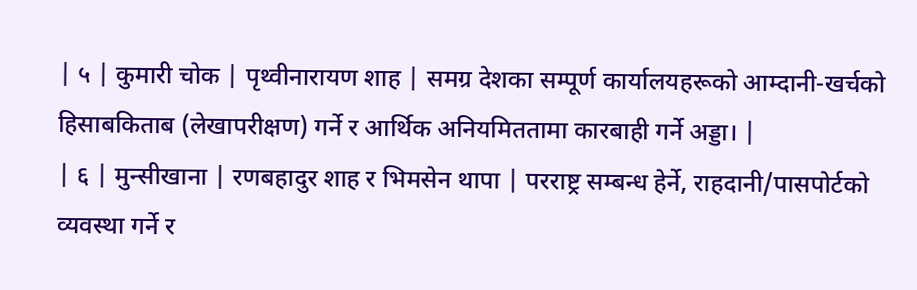| ५ | कुमारी चोक | पृथ्वीनारायण शाह | समग्र देशका सम्पूर्ण कार्यालयहरूको आम्दानी-खर्चको हिसाबकिताब (लेखापरीक्षण) गर्ने र आर्थिक अनियमिततामा कारबाही गर्ने अड्डा। |
| ६ | मुन्सीखाना | रणबहादुर शाह र भिमसेन थापा | परराष्ट्र सम्बन्ध हेर्ने, राहदानी/पासपोर्टको व्यवस्था गर्ने र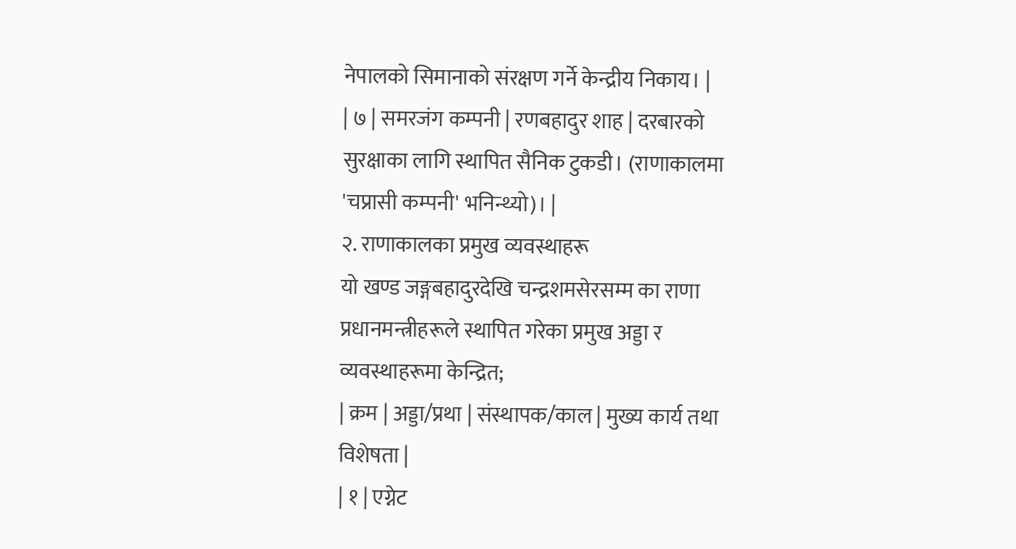नेपालको सिमानाको संरक्षण गर्ने केन्द्रीय निकाय। |
| ७ | समरजंग कम्पनी | रणबहादुर शाह | दरबारको सुरक्षाका लागि स्थापित सैनिक टुकडी। (राणाकालमा 'चप्रासी कम्पनी' भनिन्थ्यो)। |
२. राणाकालका प्रमुख व्यवस्थाहरू
यो खण्ड जङ्गबहादुरदेखि चन्द्रशमसेरसम्म का राणा प्रधानमन्त्रीहरूले स्थापित गरेका प्रमुख अड्डा र व्यवस्थाहरूमा केन्द्रित;
| क्रम | अड्डा/प्रथा | संस्थापक/काल | मुख्य कार्य तथा विशेषता |
| १ | एग्नेट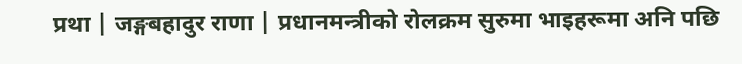प्रथा | जङ्गबहादुर राणा | प्रधानमन्त्रीको रोलक्रम सुरुमा भाइहरूमा अनि पछि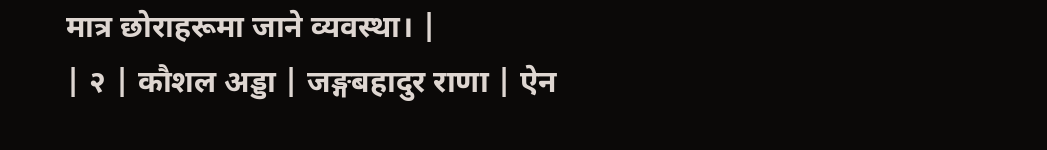मात्र छोराहरूमा जाने व्यवस्था। |
| २ | कौशल अड्डा | जङ्गबहादुर राणा | ऐन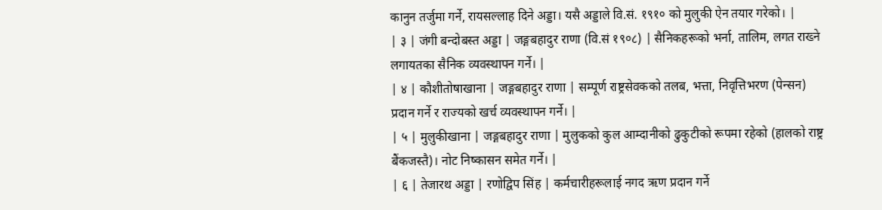कानुन तर्जुमा गर्ने, रायसल्लाह दिने अड्डा। यसै अड्डाले वि.सं. १९१० को मुलुकी ऐन तयार गरेको। |
| ३ | जंगी बन्दोबस्त अड्डा | जङ्गबहादुर राणा (वि.सं १९०८) | सैनिकहरूको भर्ना, तालिम, लगत राख्ने लगायतका सैनिक व्यवस्थापन गर्ने। |
| ४ | कौशीतोषाखाना | जङ्गबहादुर राणा | सम्पूर्ण राष्ट्रसेवकको तलब, भत्ता, निवृत्तिभरण (पेन्सन) प्रदान गर्ने र राज्यको खर्च व्यवस्थापन गर्ने। |
| ५ | मुलुकीखाना | जङ्गबहादुर राणा | मुलुकको कुल आम्दानीको ढुकुटीको रूपमा रहेको (हालको राष्ट्र बैंकजस्तै)। नोट निष्कासन समेत गर्ने। |
| ६ | तेजारथ अड्डा | रणोद्विप सिंह | कर्मचारीहरूलाई नगद ऋण प्रदान गर्ने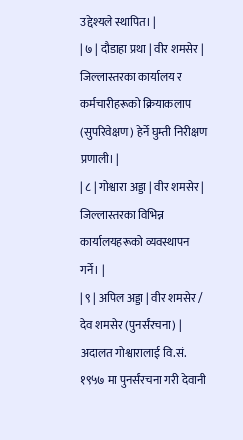उद्देश्यले स्थापित। |
| ७ | दौडाहा प्रथा | वीर शमसेर | जिल्लास्तरका कार्यालय र कर्मचारीहरूको क्रियाकलाप (सुपरिवेक्षण) हेर्ने घुम्ती निरीक्षण प्रणाली। |
| ८ | गोश्वारा अड्डा | वीर शमसेर | जिल्लास्तरका विभिन्न कार्यालयहरूको व्यवस्थापन गर्ने। |
| ९ | अपिल अड्डा | वीर शमसेर / देव शमसेर (पुनर्संरचना) | अदालत गोश्वारालाई वि.सं. १९५७ मा पुनर्संरचना गरी देवानी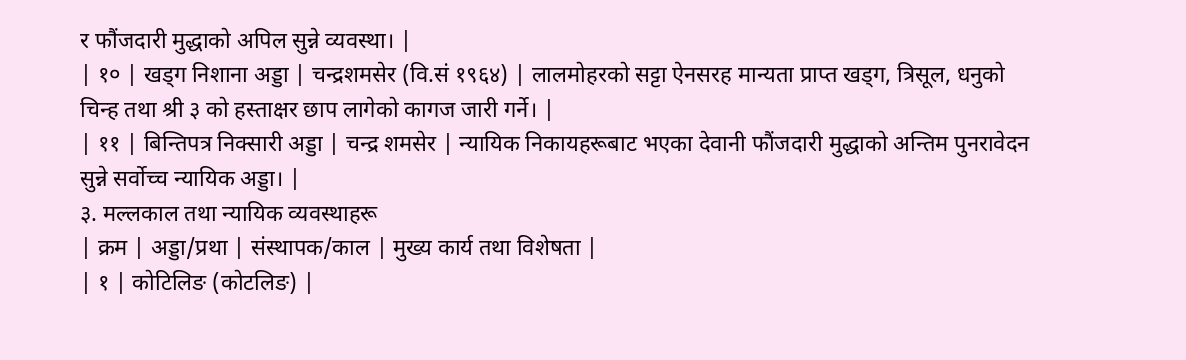र फौंजदारी मुद्धाको अपिल सुन्ने व्यवस्था। |
| १० | खड्ग निशाना अड्डा | चन्द्रशमसेर (वि.सं १९६४) | लालमोहरको सट्टा ऐनसरह मान्यता प्राप्त खड्ग, त्रिसूल, धनुको चिन्ह तथा श्री ३ को हस्ताक्षर छाप लागेको कागज जारी गर्ने। |
| ११ | बिन्तिपत्र निक्सारी अड्डा | चन्द्र शमसेर | न्यायिक निकायहरूबाट भएका देवानी फौंजदारी मुद्धाको अन्तिम पुनरावेदन सुन्ने सर्वोच्च न्यायिक अड्डा। |
३. मल्लकाल तथा न्यायिक व्यवस्थाहरू
| क्रम | अड्डा/प्रथा | संस्थापक/काल | मुख्य कार्य तथा विशेषता |
| १ | कोटिलिङ (कोटलिङ) |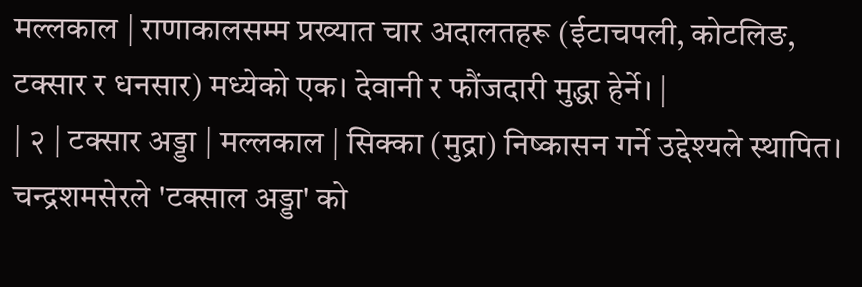मल्लकाल | राणाकालसम्म प्रख्यात चार अदालतहरू (ईटाचपली, कोटलिङ, टक्सार र धनसार) मध्येको एक। देवानी र फौंजदारी मुद्धा हेर्ने। |
| २ | टक्सार अड्डा | मल्लकाल | सिक्का (मुद्रा) निष्कासन गर्ने उद्देश्यले स्थापित। चन्द्रशमसेरले 'टक्साल अड्डा' को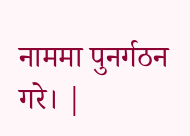नाममा पुनर्गठन गरे। |